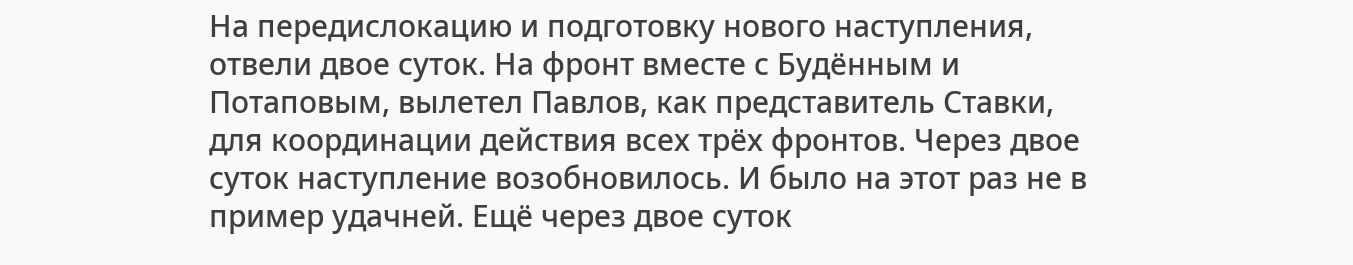На передислокацию и подготовку нового наступления, отвели двое суток. На фронт вместе с Будённым и Потаповым, вылетел Павлов, как представитель Ставки, для координации действия всех трёх фронтов. Через двое суток наступление возобновилось. И было на этот раз не в пример удачней. Ещё через двое суток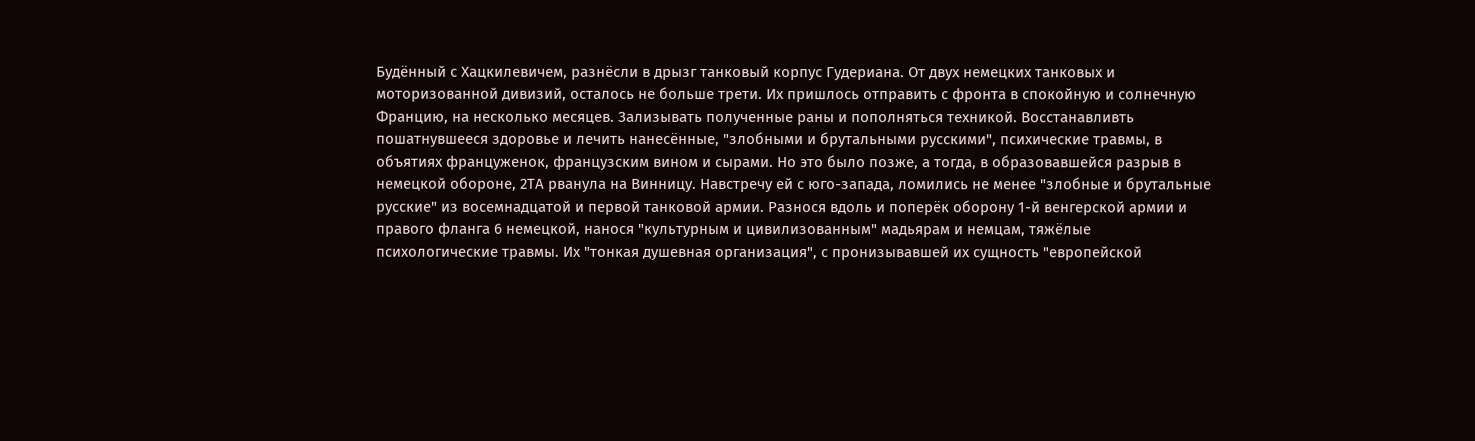Будённый с Хацкилевичем, разнёсли в дрызг танковый корпус Гудериана. От двух немецких танковых и моторизованной дивизий, осталось не больше трети. Их пришлось отправить с фронта в спокойную и солнечную Францию, на несколько месяцев. Зализывать полученные раны и пополняться техникой. Восстанавливть пошатнувшееся здоровье и лечить нанесённые, "злобными и брутальными русскими", психические травмы, в объятиях француженок, французским вином и сырами. Но это было позже, а тогда, в образовавшейся разрыв в немецкой обороне, 2ТА рванула на Винницу. Навстречу ей с юго-запада, ломились не менее "злобные и брутальные русские" из восемнадцатой и первой танковой армии. Разнося вдоль и поперёк оборону 1-й венгерской армии и правого фланга 6 немецкой, нанося "культурным и цивилизованным" мадьярам и немцам, тяжёлые психологические травмы. Их "тонкая душевная организация", с пронизывавшей их сущность "европейской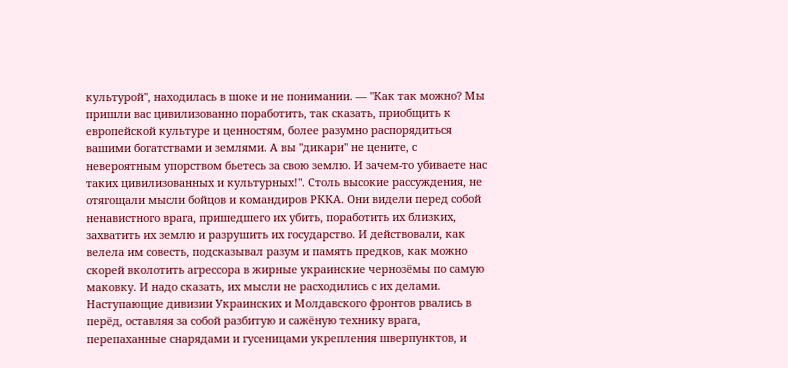культурой", находилась в шоке и не понимании. — "Как так можно? Мы пришли вас цивилизованно поработить, так сказать, приобщить к европейской культуре и ценностям, более разумно распорядиться вашими богатствами и землями. А вы "дикари" не цените, с невероятным упорством бьетесь за свою землю. И зачем-то убиваете нас таких цивилизованных и культурных!". Столь высокие рассуждения, не отягощали мысли бойцов и командиров РККА. Они видели перед собой ненавистного врага, пришедшего их убить, поработить их близких, захватить их землю и разрушить их государство. И действовали, как велела им совесть, подсказывал разум и память предков, как можно скорей вколотить агрессора в жирные украинские чернозёмы по самую маковку. И надо сказать, их мысли не расходились с их делами. Наступающие дивизии Украинских и Молдавского фронтов рвались в перёд, оставляя за собой разбитую и сажёную технику врага, перепаханные снарядами и гусеницами укрепления шверпунктов, и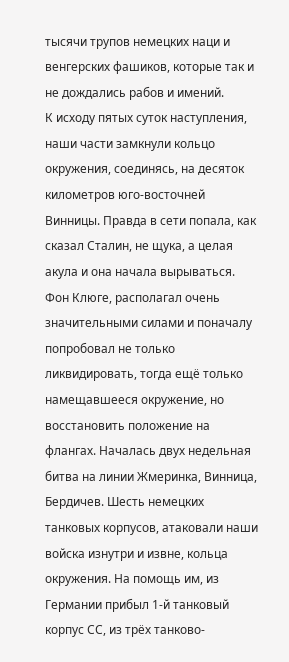тысячи трупов немецких наци и венгерских фашиков, которые так и не дождались рабов и имений.
К исходу пятых суток наступления, наши части замкнули кольцо окружения, соединясь, на десяток километров юго-восточней Винницы. Правда в сети попала, как сказал Сталин, не щука, а целая акула и она начала вырываться. Фон Клюге, располагал очень значительными силами и поначалу попробовал не только ликвидировать, тогда ещё только намещавшееся окружение, но восстановить положение на флангах. Началась двух недельная битва на линии Жмеринка, Винница, Бердичев. Шесть немецких танковых корпусов, атаковали наши войска изнутри и извне, кольца окружения. На помощь им, из Германии прибыл 1-й танковый корпус СС, из трёх танково-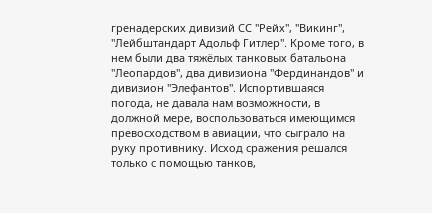гренадерских дивизий СС "Рейх", "Викинг", "Лейбштандарт Адольф Гитлер". Кроме того, в нем были два тяжёлых танковых батальона "Леопардов", два дивизиона "Фердинандов" и дивизион "Элефантов". Испортившаяся погода, не давала нам возможности, в должной мере, воспользоваться имеющимся превосходством в авиации, что сыграло на руку противнику. Исход сражения решался только с помощью танков,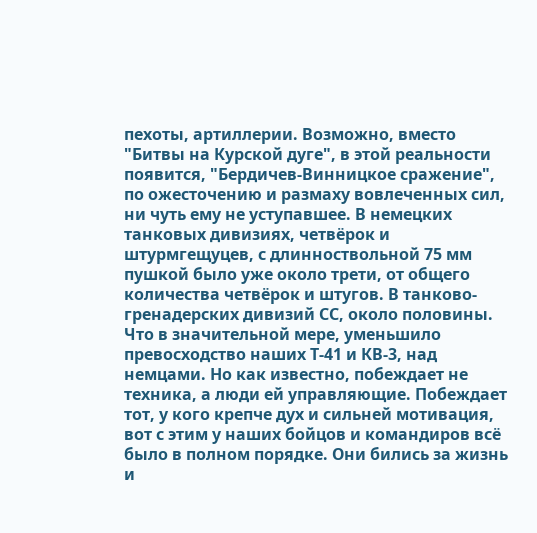пехоты, артиллерии. Возможно, вместо "Битвы на Курской дуге", в этой реальности появится, "Бердичев-Винницкое сражение", по ожесточению и размаху вовлеченных сил, ни чуть ему не уступавшее. В немецких танковых дивизиях, четвёрок и штурмгещуцев, с длинноствольной 75 мм пушкой было уже около трети, от общего количества четвёрок и штугов. В танково-гренадерских дивизий СС, около половины. Что в значительной мере, уменьшило превосходство наших Т-41 и КВ-3, над немцами. Но как известно, побеждает не техника, а люди ей управляющие. Побеждает тот, у кого крепче дух и сильней мотивация, вот с этим у наших бойцов и командиров всё было в полном порядке. Они бились за жизнь и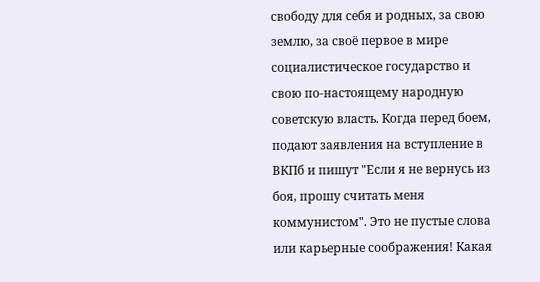свободу для себя и родных, за свою землю, за своё первое в мире социалистическое государство и свою по-настоящему народную советскую власть. Когда перед боем, подают заявления на вступление в ВКПб и пишут "Если я не вернусь из боя, прошу считать меня коммунистом". Это не пустые слова или карьерные соображения! Какая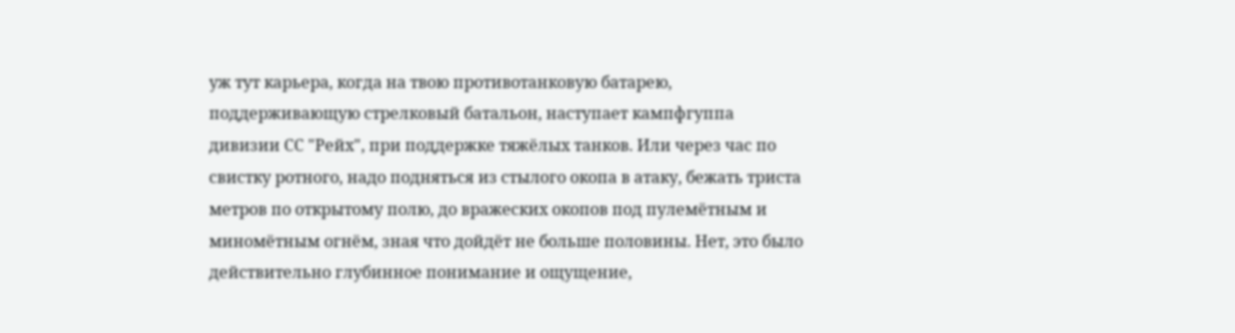уж тут карьера, когда на твою противотанковую батарею, поддерживающую стрелковый батальон, наступает кампфгуппа дивизии СС "Рейх", при поддержке тяжёлых танков. Или через час по свистку ротного, надо подняться из стылого окопа в атаку, бежать триста метров по открытому полю, до вражеских окопов под пулемётным и миномётным огнём, зная что дойдёт не больше половины. Нет, это было действительно глубинное понимание и ощущение,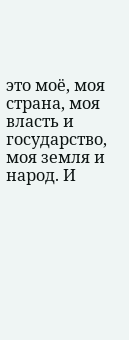это моё, моя страна, моя власть и государство, моя земля и народ. И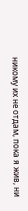никому их не отдам, пока я жив, ни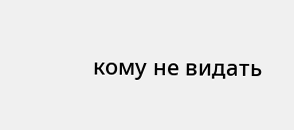кому не видать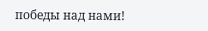победы над нами!